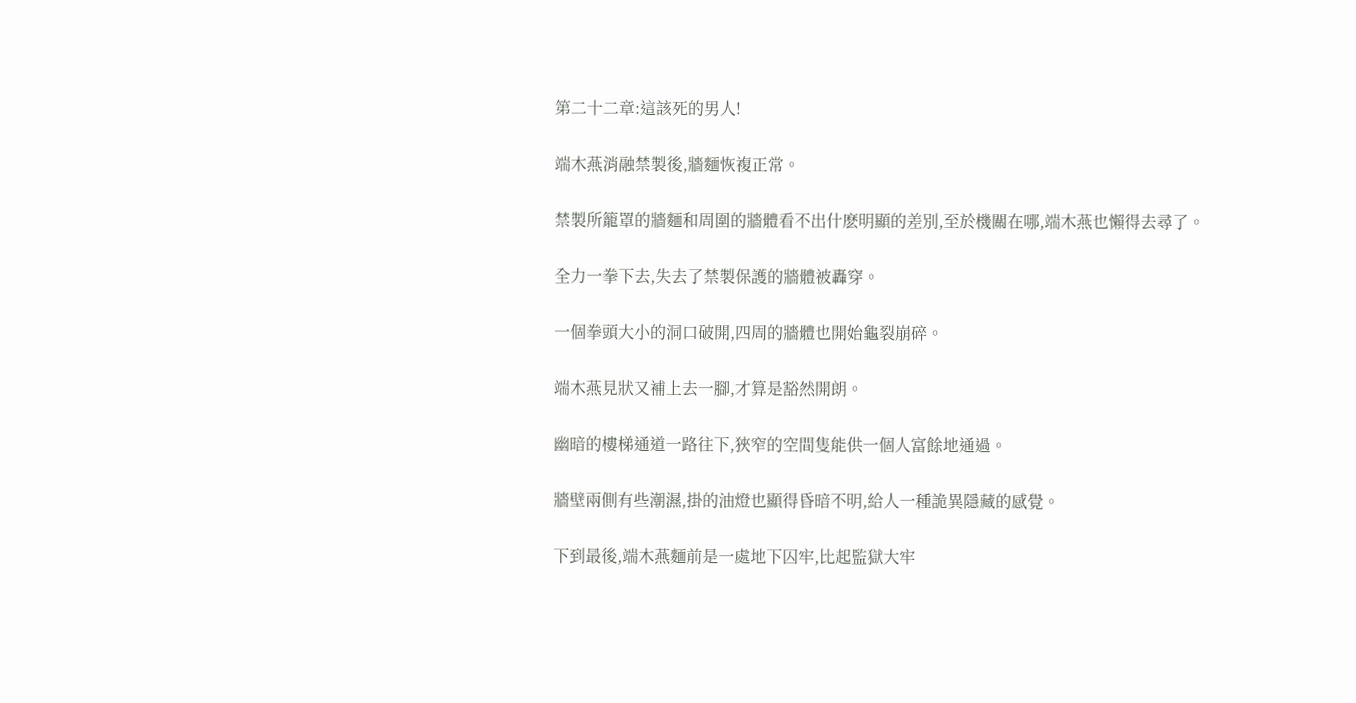第二十二章:這該死的男人!

端木燕消融禁製後,牆麵恢複正常。

禁製所籠罩的牆麵和周圍的牆體看不出什麽明顯的差別,至於機關在哪,端木燕也懶得去尋了。

全力一拳下去,失去了禁製保護的牆體被轟穿。

一個拳頭大小的洞口破開,四周的牆體也開始龜裂崩碎。

端木燕見狀又補上去一腳,才算是豁然開朗。

幽暗的樓梯通道一路往下,狹窄的空間隻能供一個人富餘地通過。

牆壁兩側有些潮濕,掛的油燈也顯得昏暗不明,給人一種詭異隱藏的感覺。

下到最後,端木燕麵前是一處地下囚牢,比起監獄大牢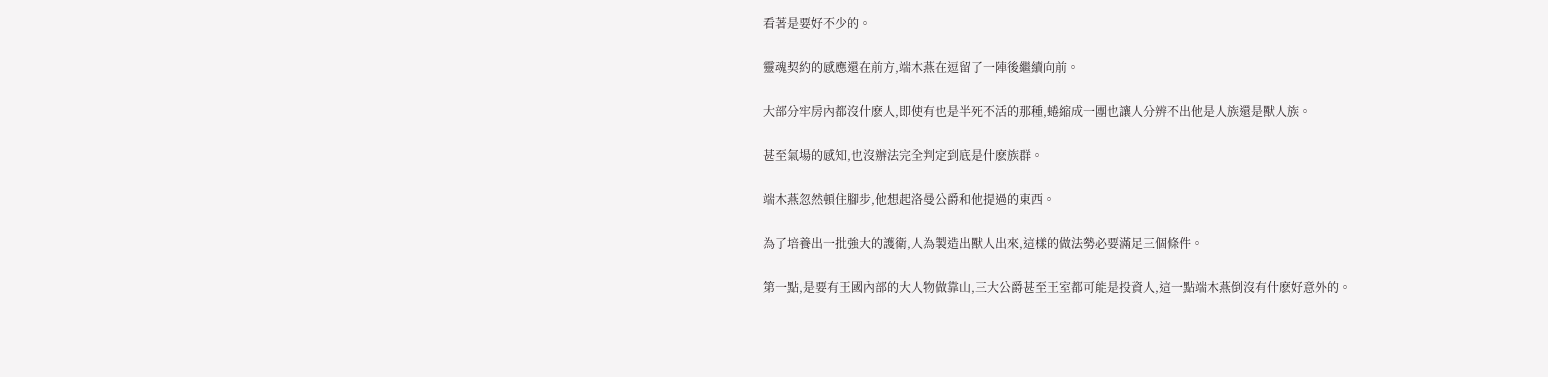看著是要好不少的。

靈魂契約的感應還在前方,端木燕在逗留了一陣後繼續向前。

大部分牢房內都沒什麽人,即使有也是半死不活的那種,蜷縮成一團也讓人分辨不出他是人族還是獸人族。

甚至氣場的感知,也沒辦法完全判定到底是什麽族群。

端木燕忽然頓住腳步,他想起洛曼公爵和他提過的東西。

為了培養出一批強大的護衛,人為製造出獸人出來,這樣的做法勢必要滿足三個條件。

第一點,是要有王國內部的大人物做靠山,三大公爵甚至王室都可能是投資人,這一點端木燕倒沒有什麽好意外的。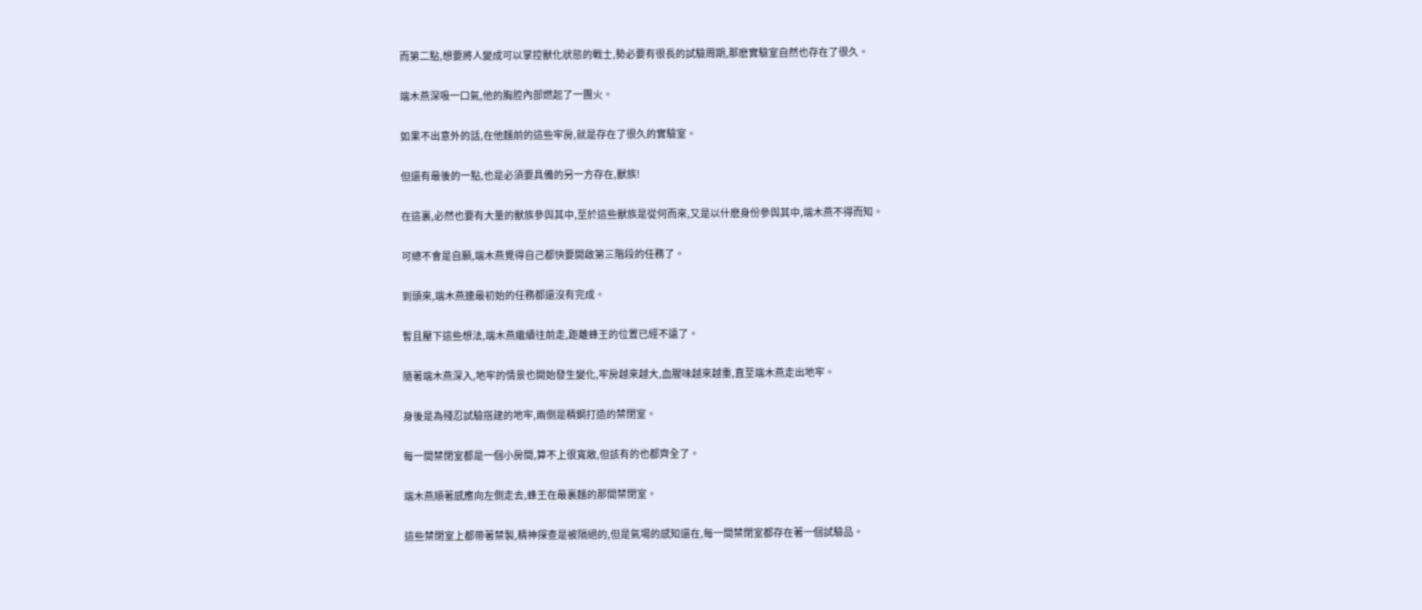而第二點,想要將人變成可以掌控獸化狀態的戰士,勢必要有很長的試驗周期,那麽實驗室自然也存在了很久。

端木燕深吸一口氣,他的胸腔內部燃起了一團火。

如果不出意外的話,在他麵前的這些牢房,就是存在了很久的實驗室。

但還有最後的一點,也是必須要具備的另一方存在,獸族!

在這裏,必然也要有大量的獸族參與其中,至於這些獸族是從何而來,又是以什麽身份參與其中,端木燕不得而知。

可總不會是自願,端木燕覺得自己都快要開啟第三階段的任務了。

到頭來,端木燕連最初始的任務都還沒有完成。

暫且壓下這些想法,端木燕繼續往前走,距離蜂王的位置已經不遠了。

隨著端木燕深入,地牢的情景也開始發生變化,牢房越來越大,血腥味越來越重,直至端木燕走出地牢。

身後是為殘忍試驗搭建的地牢,兩側是精鋼打造的禁閉室。

每一間禁閉室都是一個小房間,算不上很寬敞,但該有的也都齊全了。

端木燕順著感應向左側走去,蜂王在最裏麵的那間禁閉室。

這些禁閉室上都帶著禁製,精神探查是被隔絕的,但是氣場的感知還在,每一間禁閉室都存在著一個試驗品。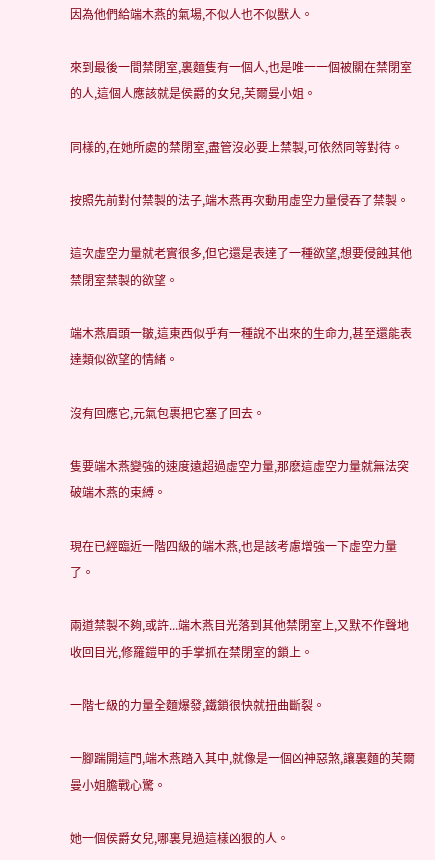因為他們給端木燕的氣場,不似人也不似獸人。

來到最後一間禁閉室,裏麵隻有一個人,也是唯一一個被關在禁閉室的人,這個人應該就是侯爵的女兒,芙爾曼小姐。

同樣的,在她所處的禁閉室,盡管沒必要上禁製,可依然同等對待。

按照先前對付禁製的法子,端木燕再次動用虛空力量侵吞了禁製。

這次虛空力量就老實很多,但它還是表達了一種欲望,想要侵蝕其他禁閉室禁製的欲望。

端木燕眉頭一皺,這東西似乎有一種說不出來的生命力,甚至還能表達類似欲望的情緒。

沒有回應它,元氣包裹把它塞了回去。

隻要端木燕變強的速度遠超過虛空力量,那麽這虛空力量就無法突破端木燕的束縛。

現在已經臨近一階四級的端木燕,也是該考慮增強一下虛空力量了。

兩道禁製不夠,或許...端木燕目光落到其他禁閉室上,又默不作聲地收回目光,修羅鎧甲的手掌抓在禁閉室的鎖上。

一階七級的力量全麵爆發,鐵鎖很快就扭曲斷裂。

一腳踹開這門,端木燕踏入其中,就像是一個凶神惡煞,讓裏麵的芙爾曼小姐膽戰心驚。

她一個侯爵女兒,哪裏見過這樣凶狠的人。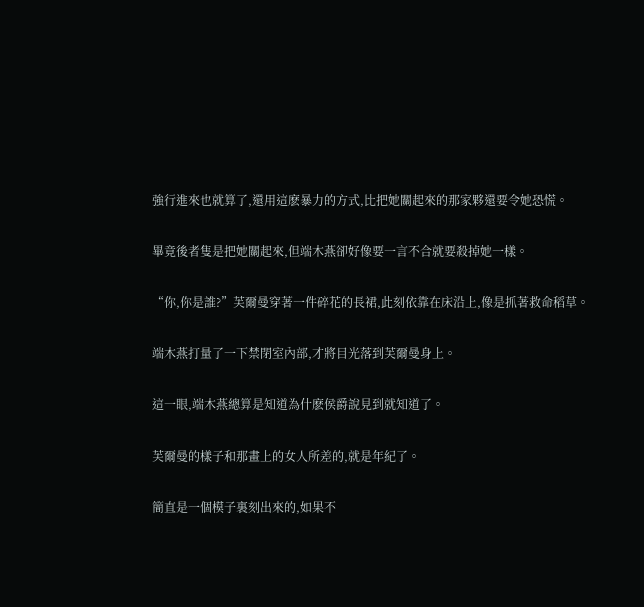強行進來也就算了,還用這麽暴力的方式,比把她關起來的那家夥還要令她恐慌。

畢竟後者隻是把她關起來,但端木燕卻好像要一言不合就要殺掉她一樣。

“你,你是誰?”芙爾曼穿著一件碎花的長裙,此刻依靠在床沿上,像是抓著救命稻草。

端木燕打量了一下禁閉室內部,才將目光落到芙爾曼身上。

這一眼,端木燕總算是知道為什麽侯爵說見到就知道了。

芙爾曼的樣子和那畫上的女人所差的,就是年紀了。

簡直是一個模子裏刻出來的,如果不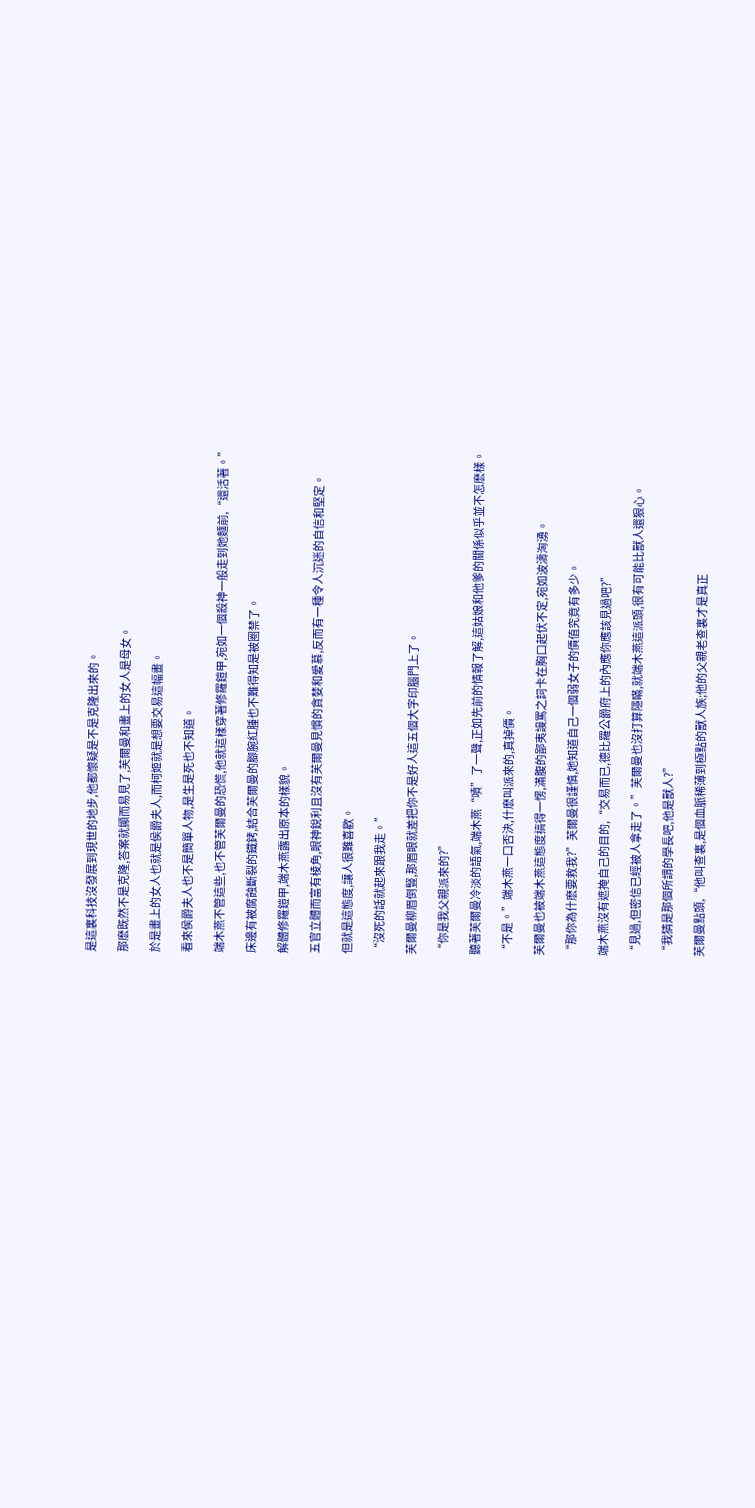是這裏科技沒發展到現世的地步,他都懷疑是不是克隆出來的。

那麽既然不是克隆,答案就顯而易見了,芙爾曼和畫上的女人是母女。

於是畫上的女人也就是侯爵夫人,而柯姬就是想要交易這幅畫。

看來侯爵夫人也不是簡單人物,是生是死也不知道。

端木燕不管這些,也不管芙爾曼的恐慌,他就這樣穿著修羅鎧甲,宛如一個殺神一般走到她麵前,“還活著。”

床邊有被腐蝕斷裂的鐵銬,結合芙爾曼的腳腕紅腫也不難得知是被圈禁了。

解體修羅鎧甲,端木燕露出原本的樣貌。

五官立體而富有棱角,眼神銳利且沒有芙爾曼見慣的貪婪和愛慕,反而有一種令人沉迷的自信和堅定。

但就是這態度,讓人很難喜歡。

“沒死的話就起來跟我走。”

芙爾曼柳眉倒豎,那眉眼就差把你不是好人這五個大字印腦門上了。

“你是我父親派來的?”

聽著芙爾曼冷淡的語氣,端木燕“嘖”了一聲,正如先前的情報了解,這姑娘和他爹的關係似乎並不怎麽樣。

“不是。”端木燕一口否決,什麽叫派來的,真掉價。

芙爾曼也被端木燕這態度搞得一愣,滿腹的鄙夷謾罵之詞卡在胸口起伏不定,宛如波濤洶湧。

“那你為什麽要救我?”芙爾曼很謹慎,她知道自己一個弱女子的價值究竟有多少。

端木燕沒有遮掩自己的目的,“交易而已,德比羅公爵府上的內應你應該見過吧?”

“見過,但密信已經被人拿走了。”芙爾曼也沒打算隱瞞,就端木燕這派頭,很有可能比獸人還狠心。

“我猜是那個所謂的學長吧,他是獸人?”

芙爾曼點頭,“他叫查裏,是個血脈稀薄到極點的獸人族;他的父親老查裏才是真正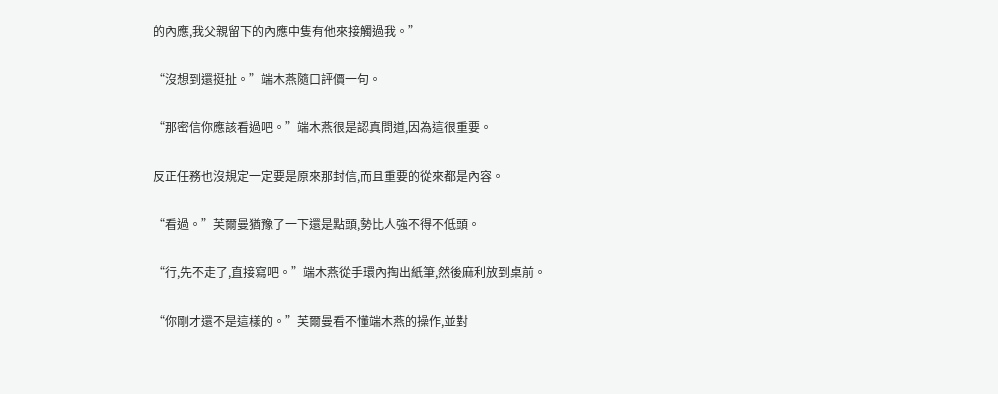的內應,我父親留下的內應中隻有他來接觸過我。”

“沒想到還挺扯。”端木燕隨口評價一句。

“那密信你應該看過吧。”端木燕很是認真問道,因為這很重要。

反正任務也沒規定一定要是原來那封信,而且重要的從來都是內容。

“看過。”芙爾曼猶豫了一下還是點頭,勢比人強不得不低頭。

“行,先不走了,直接寫吧。”端木燕從手環內掏出紙筆,然後麻利放到桌前。

“你剛才還不是這樣的。”芙爾曼看不懂端木燕的操作,並對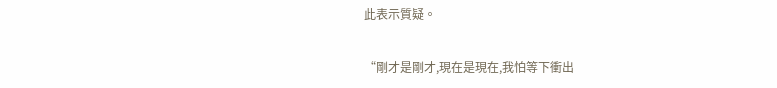此表示質疑。

“剛才是剛才,現在是現在,我怕等下衝出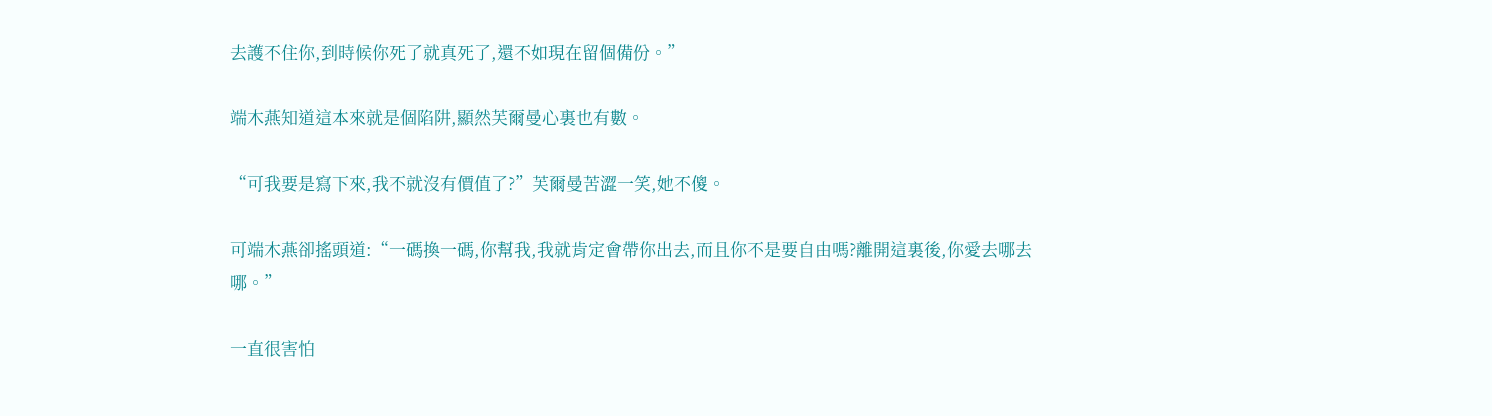去護不住你,到時候你死了就真死了,還不如現在留個備份。”

端木燕知道這本來就是個陷阱,顯然芙爾曼心裏也有數。

“可我要是寫下來,我不就沒有價值了?”芙爾曼苦澀一笑,她不傻。

可端木燕卻搖頭道:“一碼換一碼,你幫我,我就肯定會帶你出去,而且你不是要自由嗎?離開這裏後,你愛去哪去哪。”

一直很害怕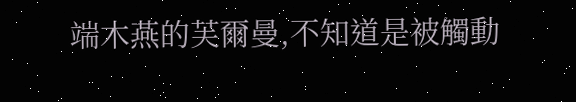端木燕的芙爾曼,不知道是被觸動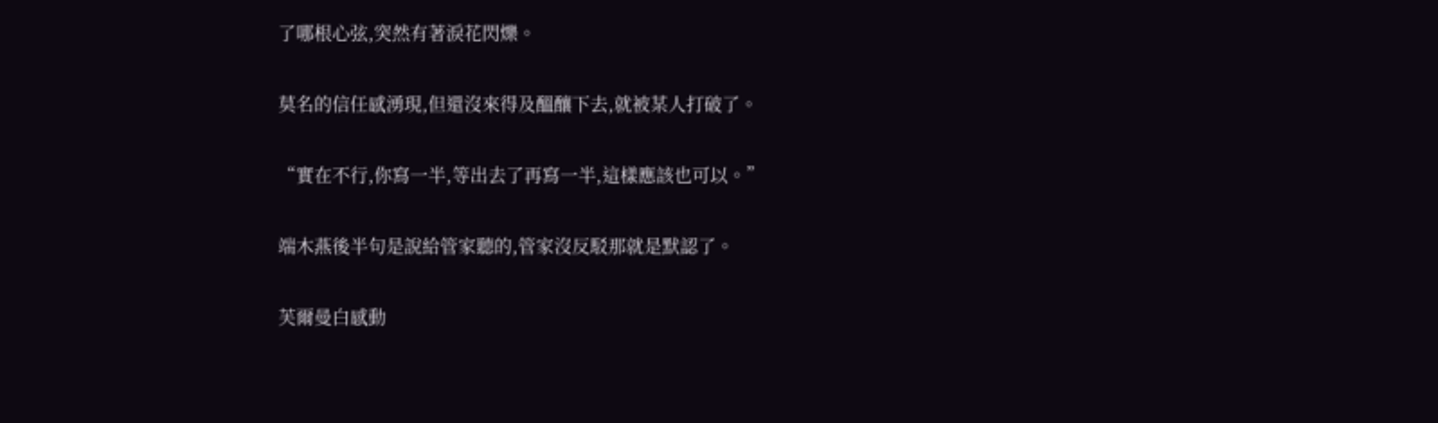了哪根心弦,突然有著淚花閃爍。

莫名的信任感湧現,但還沒來得及醞釀下去,就被某人打破了。

“實在不行,你寫一半,等出去了再寫一半,這樣應該也可以。”

端木燕後半句是說給管家聽的,管家沒反駁那就是默認了。

芙爾曼白感動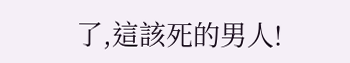了,這該死的男人!